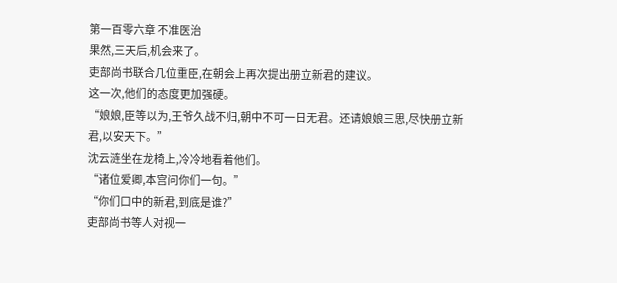第一百零六章 不准医治
果然,三天后,机会来了。
吏部尚书联合几位重臣,在朝会上再次提出册立新君的建议。
这一次,他们的态度更加强硬。
“娘娘,臣等以为,王爷久战不归,朝中不可一日无君。还请娘娘三思,尽快册立新君,以安天下。”
沈云涟坐在龙椅上,冷冷地看着他们。
“诸位爱卿,本宫问你们一句。”
“你们口中的新君,到底是谁?”
吏部尚书等人对视一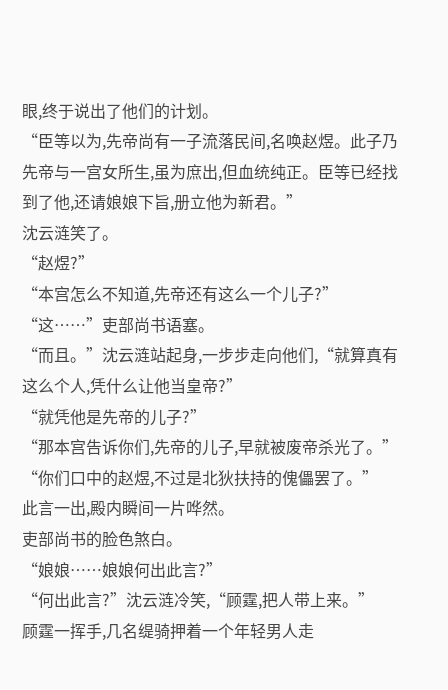眼,终于说出了他们的计划。
“臣等以为,先帝尚有一子流落民间,名唤赵煜。此子乃先帝与一宫女所生,虽为庶出,但血统纯正。臣等已经找到了他,还请娘娘下旨,册立他为新君。”
沈云涟笑了。
“赵煜?”
“本宫怎么不知道,先帝还有这么一个儿子?”
“这……”吏部尚书语塞。
“而且。”沈云涟站起身,一步步走向他们,“就算真有这么个人,凭什么让他当皇帝?”
“就凭他是先帝的儿子?”
“那本宫告诉你们,先帝的儿子,早就被废帝杀光了。”
“你们口中的赵煜,不过是北狄扶持的傀儡罢了。”
此言一出,殿内瞬间一片哗然。
吏部尚书的脸色煞白。
“娘娘……娘娘何出此言?”
“何出此言?”沈云涟冷笑,“顾霆,把人带上来。”
顾霆一挥手,几名缇骑押着一个年轻男人走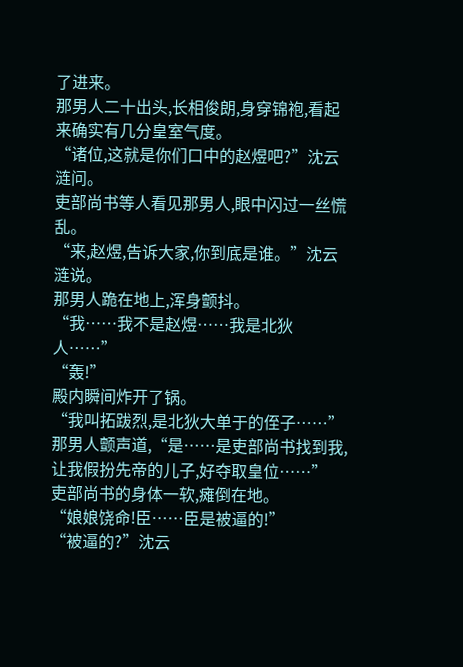了进来。
那男人二十出头,长相俊朗,身穿锦袍,看起来确实有几分皇室气度。
“诸位,这就是你们口中的赵煜吧?”沈云涟问。
吏部尚书等人看见那男人,眼中闪过一丝慌乱。
“来,赵煜,告诉大家,你到底是谁。”沈云涟说。
那男人跪在地上,浑身颤抖。
“我……我不是赵煜……我是北狄人……”
“轰!”
殿内瞬间炸开了锅。
“我叫拓跋烈,是北狄大单于的侄子……”那男人颤声道,“是……是吏部尚书找到我,让我假扮先帝的儿子,好夺取皇位……”
吏部尚书的身体一软,瘫倒在地。
“娘娘饶命!臣……臣是被逼的!”
“被逼的?”沈云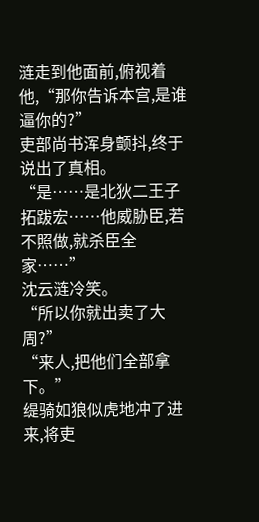涟走到他面前,俯视着他,“那你告诉本宫,是谁逼你的?”
吏部尚书浑身颤抖,终于说出了真相。
“是……是北狄二王子拓跋宏……他威胁臣,若不照做,就杀臣全家……”
沈云涟冷笑。
“所以你就出卖了大周?”
“来人,把他们全部拿下。”
缇骑如狼似虎地冲了进来,将吏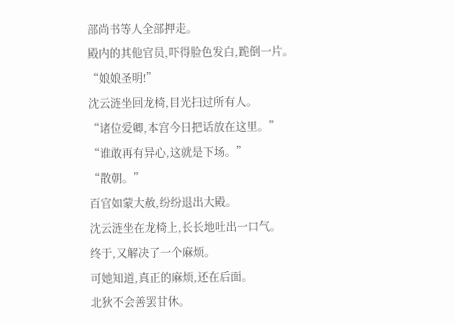部尚书等人全部押走。
殿内的其他官员,吓得脸色发白,跪倒一片。
“娘娘圣明!”
沈云涟坐回龙椅,目光扫过所有人。
“诸位爱卿,本宫今日把话放在这里。”
“谁敢再有异心,这就是下场。”
“散朝。”
百官如蒙大赦,纷纷退出大殿。
沈云涟坐在龙椅上,长长地吐出一口气。
终于,又解决了一个麻烦。
可她知道,真正的麻烦,还在后面。
北狄不会善罢甘休。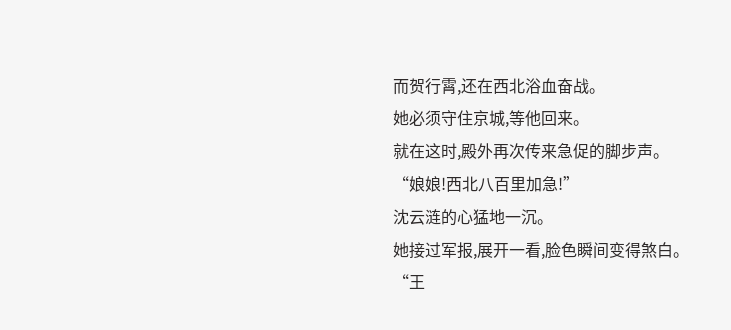而贺行霄,还在西北浴血奋战。
她必须守住京城,等他回来。
就在这时,殿外再次传来急促的脚步声。
“娘娘!西北八百里加急!”
沈云涟的心猛地一沉。
她接过军报,展开一看,脸色瞬间变得煞白。
“王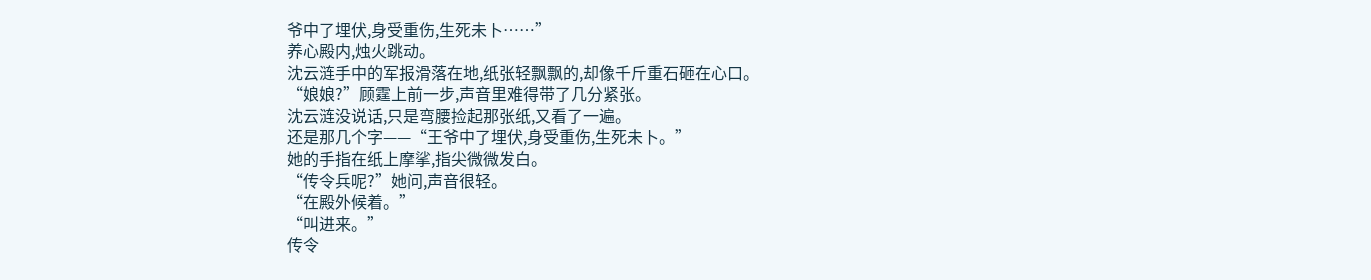爷中了埋伏,身受重伤,生死未卜……”
养心殿内,烛火跳动。
沈云涟手中的军报滑落在地,纸张轻飘飘的,却像千斤重石砸在心口。
“娘娘?”顾霆上前一步,声音里难得带了几分紧张。
沈云涟没说话,只是弯腰捡起那张纸,又看了一遍。
还是那几个字——“王爷中了埋伏,身受重伤,生死未卜。”
她的手指在纸上摩挲,指尖微微发白。
“传令兵呢?”她问,声音很轻。
“在殿外候着。”
“叫进来。”
传令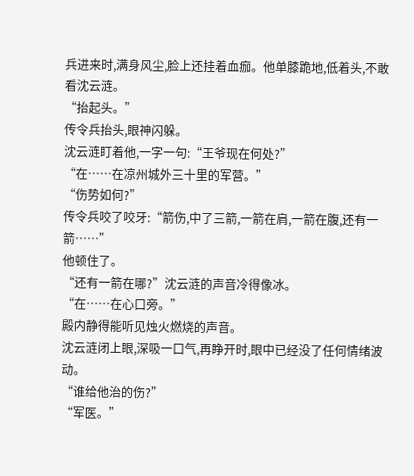兵进来时,满身风尘,脸上还挂着血痂。他单膝跪地,低着头,不敢看沈云涟。
“抬起头。”
传令兵抬头,眼神闪躲。
沈云涟盯着他,一字一句:“王爷现在何处?”
“在……在凉州城外三十里的军营。”
“伤势如何?”
传令兵咬了咬牙:“箭伤,中了三箭,一箭在肩,一箭在腹,还有一箭……”
他顿住了。
“还有一箭在哪?”沈云涟的声音冷得像冰。
“在……在心口旁。”
殿内静得能听见烛火燃烧的声音。
沈云涟闭上眼,深吸一口气,再睁开时,眼中已经没了任何情绪波动。
“谁给他治的伤?”
“军医。”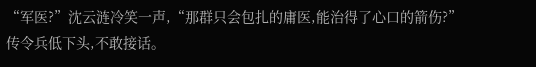“军医?”沈云涟冷笑一声,“那群只会包扎的庸医,能治得了心口的箭伤?”
传令兵低下头,不敢接话。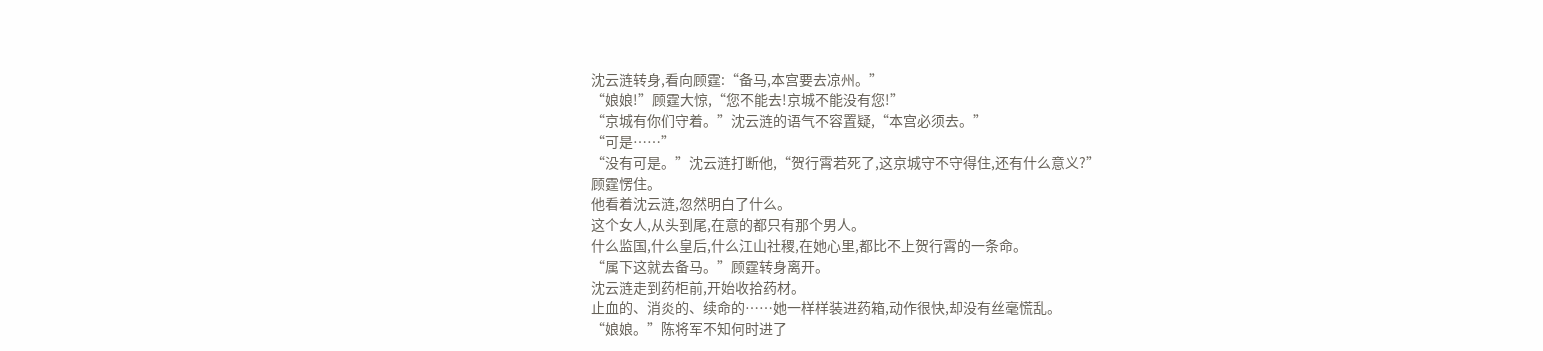沈云涟转身,看向顾霆:“备马,本宫要去凉州。”
“娘娘!”顾霆大惊,“您不能去!京城不能没有您!”
“京城有你们守着。”沈云涟的语气不容置疑,“本宫必须去。”
“可是……”
“没有可是。”沈云涟打断他,“贺行霄若死了,这京城守不守得住,还有什么意义?”
顾霆愣住。
他看着沈云涟,忽然明白了什么。
这个女人,从头到尾,在意的都只有那个男人。
什么监国,什么皇后,什么江山社稷,在她心里,都比不上贺行霄的一条命。
“属下这就去备马。”顾霆转身离开。
沈云涟走到药柜前,开始收拾药材。
止血的、消炎的、续命的……她一样样装进药箱,动作很快,却没有丝毫慌乱。
“娘娘。”陈将军不知何时进了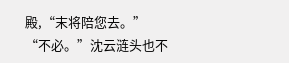殿,“末将陪您去。”
“不必。”沈云涟头也不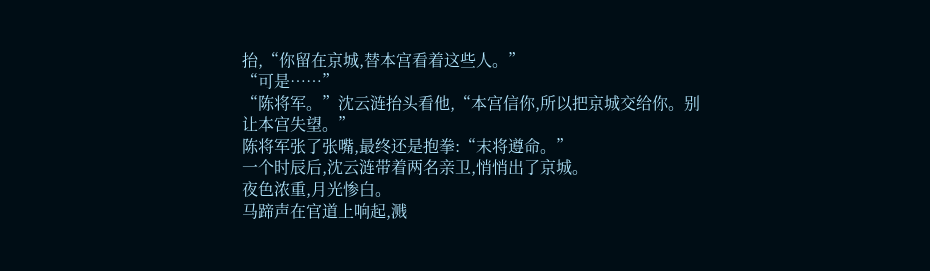抬,“你留在京城,替本宫看着这些人。”
“可是……”
“陈将军。”沈云涟抬头看他,“本宫信你,所以把京城交给你。别让本宫失望。”
陈将军张了张嘴,最终还是抱拳:“末将遵命。”
一个时辰后,沈云涟带着两名亲卫,悄悄出了京城。
夜色浓重,月光惨白。
马蹄声在官道上响起,溅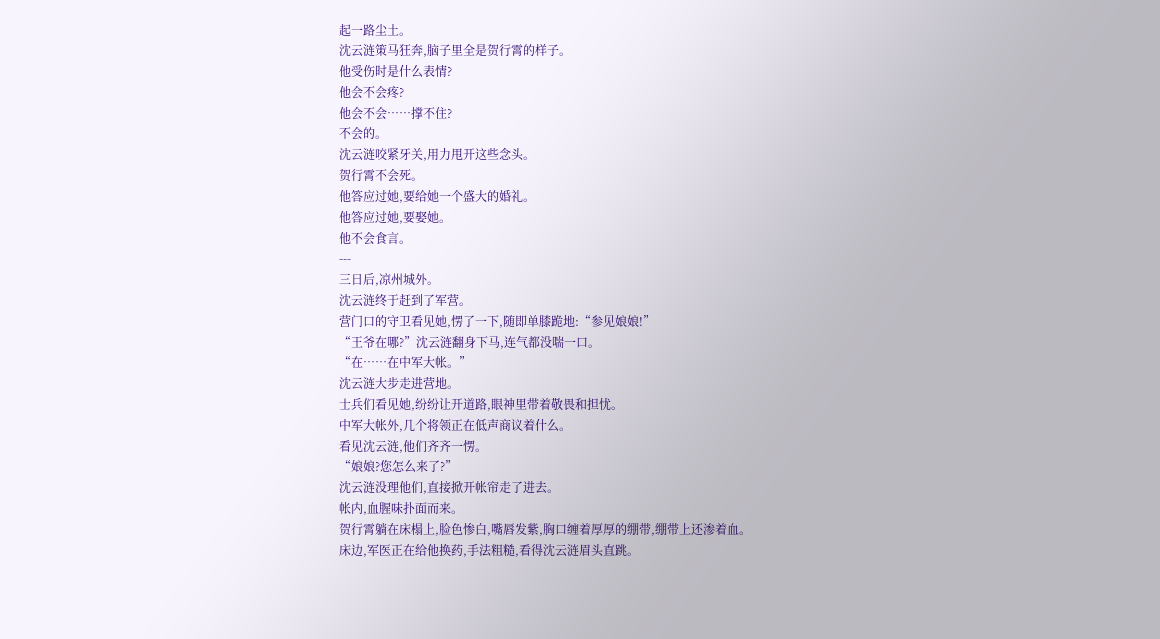起一路尘土。
沈云涟策马狂奔,脑子里全是贺行霄的样子。
他受伤时是什么表情?
他会不会疼?
他会不会……撑不住?
不会的。
沈云涟咬紧牙关,用力甩开这些念头。
贺行霄不会死。
他答应过她,要给她一个盛大的婚礼。
他答应过她,要娶她。
他不会食言。
---
三日后,凉州城外。
沈云涟终于赶到了军营。
营门口的守卫看见她,愣了一下,随即单膝跪地:“参见娘娘!”
“王爷在哪?”沈云涟翻身下马,连气都没喘一口。
“在……在中军大帐。”
沈云涟大步走进营地。
士兵们看见她,纷纷让开道路,眼神里带着敬畏和担忧。
中军大帐外,几个将领正在低声商议着什么。
看见沈云涟,他们齐齐一愣。
“娘娘?您怎么来了?”
沈云涟没理他们,直接掀开帐帘走了进去。
帐内,血腥味扑面而来。
贺行霄躺在床榻上,脸色惨白,嘴唇发紫,胸口缠着厚厚的绷带,绷带上还渗着血。
床边,军医正在给他换药,手法粗糙,看得沈云涟眉头直跳。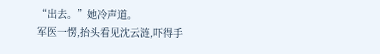“出去。”她冷声道。
军医一愣,抬头看见沈云涟,吓得手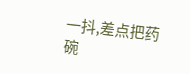一抖,差点把药碗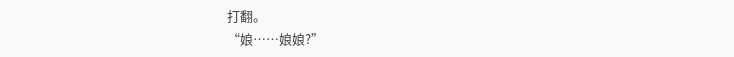打翻。
“娘……娘娘?”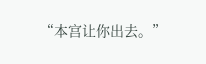“本宫让你出去。”